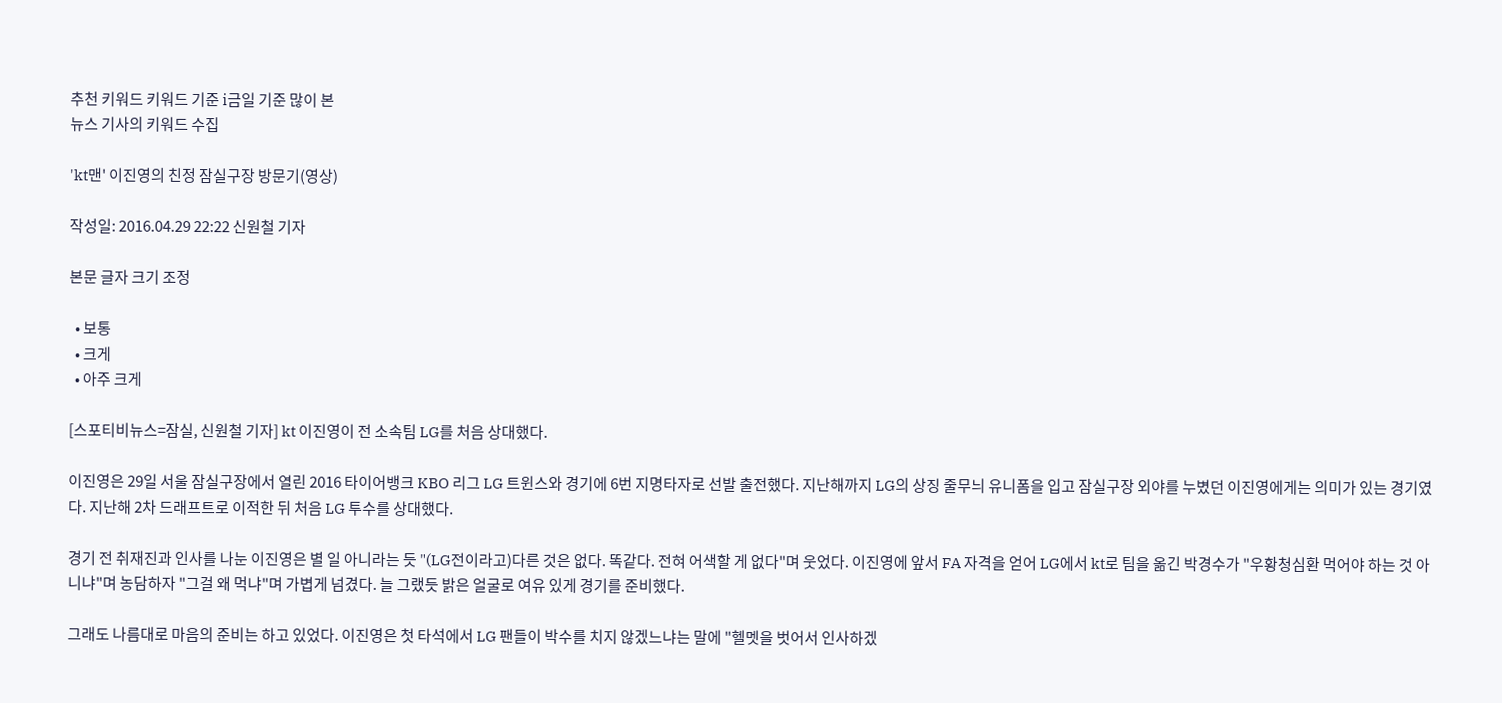추천 키워드 키워드 기준 i금일 기준 많이 본
뉴스 기사의 키워드 수집

'kt맨' 이진영의 친정 잠실구장 방문기(영상)

작성일: 2016.04.29 22:22 신원철 기자

본문 글자 크기 조정

  • 보통
  • 크게
  • 아주 크게

[스포티비뉴스=잠실, 신원철 기자] kt 이진영이 전 소속팀 LG를 처음 상대했다.

이진영은 29일 서울 잠실구장에서 열린 2016 타이어뱅크 KBO 리그 LG 트윈스와 경기에 6번 지명타자로 선발 출전했다. 지난해까지 LG의 상징 줄무늬 유니폼을 입고 잠실구장 외야를 누볐던 이진영에게는 의미가 있는 경기였다. 지난해 2차 드래프트로 이적한 뒤 처음 LG 투수를 상대했다.

경기 전 취재진과 인사를 나눈 이진영은 별 일 아니라는 듯 "(LG전이라고)다른 것은 없다. 똑같다. 전혀 어색할 게 없다"며 웃었다. 이진영에 앞서 FA 자격을 얻어 LG에서 kt로 팀을 옮긴 박경수가 "우황청심환 먹어야 하는 것 아니냐"며 농담하자 "그걸 왜 먹냐"며 가볍게 넘겼다. 늘 그랬듯 밝은 얼굴로 여유 있게 경기를 준비했다.

그래도 나름대로 마음의 준비는 하고 있었다. 이진영은 첫 타석에서 LG 팬들이 박수를 치지 않겠느냐는 말에 "헬멧을 벗어서 인사하겠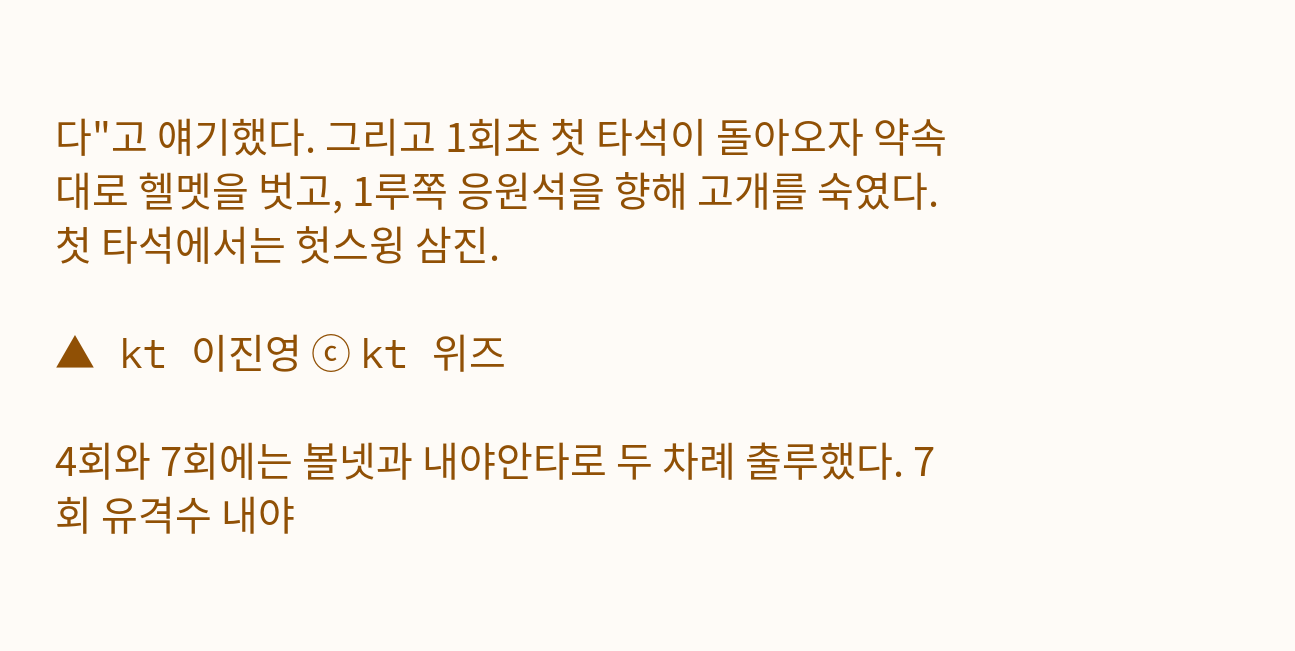다"고 얘기했다. 그리고 1회초 첫 타석이 돌아오자 약속대로 헬멧을 벗고, 1루쪽 응원석을 향해 고개를 숙였다. 첫 타석에서는 헛스윙 삼진.

▲ kt 이진영 ⓒ kt 위즈

4회와 7회에는 볼넷과 내야안타로 두 차례 출루했다. 7회 유격수 내야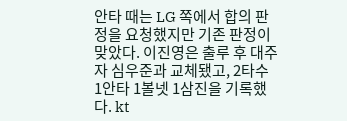안타 때는 LG 쪽에서 합의 판정을 요청했지만 기존 판정이 맞았다. 이진영은 출루 후 대주자 심우준과 교체됐고, 2타수 1안타 1볼넷 1삼진을 기록했다. kt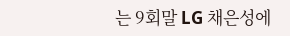는 9회말 LG 채은성에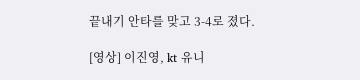끝내기 안타를 맞고 3-4로 졌다.

[영상] 이진영, kt 유니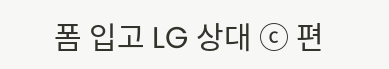폼 입고 LG 상대 ⓒ 편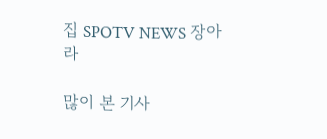집 SPOTV NEWS 장아라

많이 본 기사